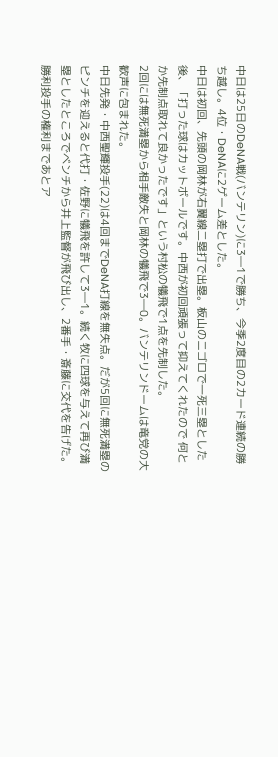中日は25日のDeNA戦(バンテリン)に3―1で勝ち、今季2度目の2カード連続の勝ち越し。4位・DeNAに2ゲーム差とした。
中日は初回、先頭の岡林が右翼線二塁打で出塁。板山のニゴロで一死三塁とした後、「打った球はカットボールです。中西が初回頑張って抑えてくれたので 何とか先制点取れて良かったです」という村松の犠飛で1点を先制した。
2回には無死満塁から相手敵失と岡林の犠飛で3―0。バンテリンドームは竜党の大歓声に包まれた。
中日先発・中西聖輝投手(22)は4回までDeNA打線を無失点。だが5回に無死満塁のピンチを迎えると代打・佐野に犠飛を許して3―1。続く牧に四球を与えて再び満塁としたところでベンチから井上監督が飛び出し、2番手・斎藤に交代を告げた。勝利投手の権利まであとア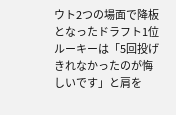ウト2つの場面で降板となったドラフト1位ルーキーは「5回投げきれなかったのが悔しいです」と肩を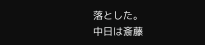落とした。
中日は斎藤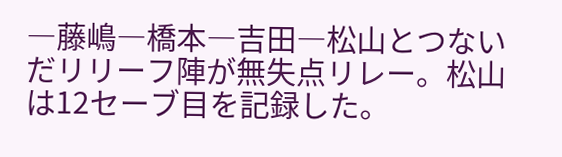―藤嶋―橋本―吉田―松山とつないだリリーフ陣が無失点リレー。松山は12セーブ目を記録した。